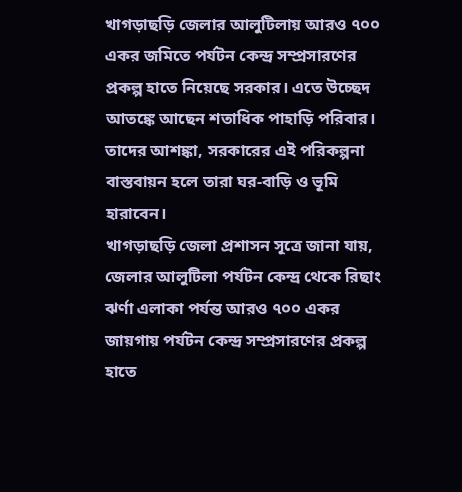খাগড়াছড়ি জেলার আলুটিলায় আরও ৭০০ একর জমিতে পর্যটন কেন্দ্র সম্প্রসারণের প্রকল্প হাতে নিয়েছে সরকার। এতে উচ্ছেদ আতঙ্কে আছেন শতাধিক পাহাড়ি পরিবার। তাদের আশঙ্কা, সরকারের এই পরিকল্পনা বাস্তবায়ন হলে তারা ঘর-বাড়ি ও ভূমি হারাবেন।
খাগড়াছড়ি জেলা প্রশাসন সূত্রে জানা যায়, জেলার আলুটিলা পর্যটন কেন্দ্র থেকে রিছাং ঝর্ণা এলাকা পর্যন্ত আরও ৭০০ একর জায়গায় পর্যটন কেন্দ্র সম্প্রসারণের প্রকল্প হাতে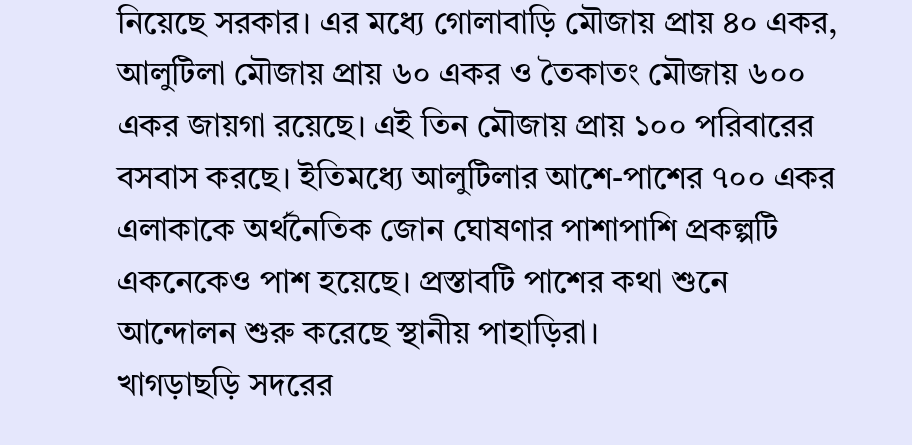নিয়েছে সরকার। এর মধ্যে গোলাবাড়ি মৌজায় প্রায় ৪০ একর, আলুটিলা মৌজায় প্রায় ৬০ একর ও তৈকাতং মৌজায় ৬০০ একর জায়গা রয়েছে। এই তিন মৌজায় প্রায় ১০০ পরিবারের বসবাস করছে। ইতিমধ্যে আলুটিলার আশে-পাশের ৭০০ একর এলাকাকে অর্থনৈতিক জোন ঘোষণার পাশাপাশি প্রকল্পটি একনেকেও পাশ হয়েছে। প্রস্তাবটি পাশের কথা শুনে আন্দোলন শুরু করেছে স্থানীয় পাহাড়িরা।
খাগড়াছড়ি সদরের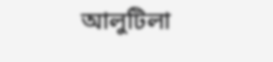আলুটিলা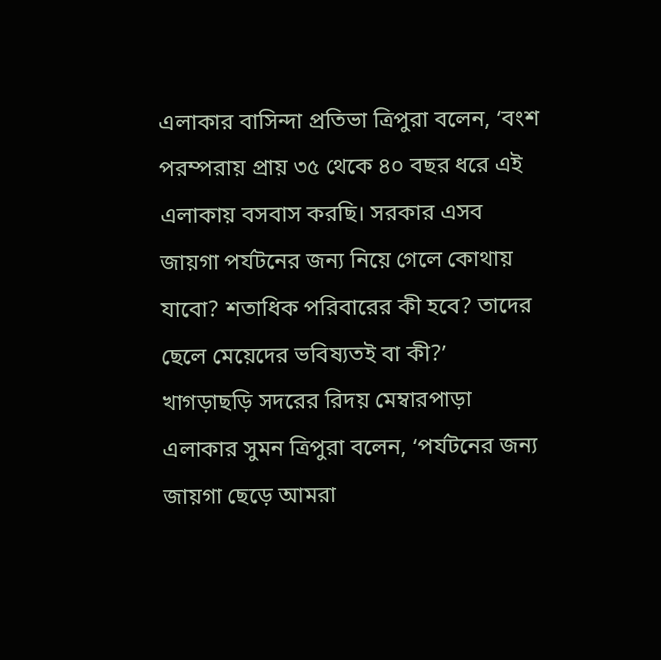এলাকার বাসিন্দা প্রতিভা ত্রিপুরা বলেন, ‘বংশ পরম্পরায় প্রায় ৩৫ থেকে ৪০ বছর ধরে এই এলাকায় বসবাস করছি। সরকার এসব জায়গা পর্যটনের জন্য নিয়ে গেলে কোথায় যাবো? শতাধিক পরিবারের কী হবে? তাদের ছেলে মেয়েদের ভবিষ্যতই বা কী?’
খাগড়াছড়ি সদরের রিদয় মেম্বারপাড়া এলাকার সুমন ত্রিপুরা বলেন, ‘পর্যটনের জন্য জায়গা ছেড়ে আমরা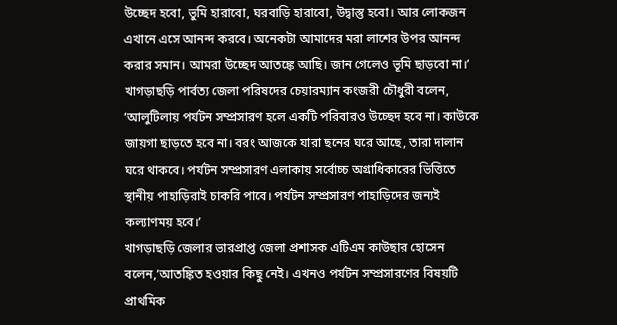উচ্ছেদ হবো, ভুমি হারাবো, ঘরবাড়ি হারাবো, উদ্বাস্তু হবো। আর লোকজন এখানে এসে আনন্দ করবে। অনেকটা আমাদের মরা লাশের উপর আনন্দ করার সমান। আমরা উচ্ছেদ আতঙ্কে আছি। জান গেলেও ভূমি ছাড়বো না।’
খাগড়াছড়ি পার্বত্য জেলা পরিষদের চেয়ারম্যান কংজরী চৌধুরী বলেন, ‘আলুটিলায় পর্যটন সম্প্রসারণ হলে একটি পরিবারও উচ্ছেদ হবে না। কাউকে জায়গা ছাড়তে হবে না। বরং আজকে যারা ছনের ঘরে আছে, তারা দালান ঘরে থাকবে। পর্যটন সম্প্রসারণ এলাকায় সর্বোচ্চ অগ্রাধিকারের ভিত্তিতে স্থানীয় পাহাড়িরাই চাকরি পাবে। পর্যটন সম্প্রসারণ পাহাড়িদের জন্যই কল্যাণময় হবে।’
খাগড়াছড়ি জেলার ভারপ্রাপ্ত জেলা প্রশাসক এটিএম কাউছার হোসেন বলেন,‘আতঙ্কিত হওয়ার কিছু নেই। এখনও পর্যটন সম্প্রসারণের বিষয়টি প্রাথমিক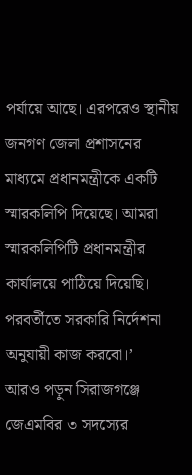পর্যায়ে আছে। এরপরেও স্থানীয় জনগণ জেলা প্রশাসনের মাধ্যমে প্রধানমন্ত্রীকে একটি স্মারকলিপি দিয়েছে। আমরা স্মারকলিপিটি প্রধানমন্ত্রীর কার্যালয়ে পাঠিয়ে দিয়েছি। পরবর্তীতে সরকারি নির্দেশনা অনুযায়ী কাজ করবো।’
আরও পড়ুন সিরাজগঞ্জে জেএমবির ৩ সদস্যের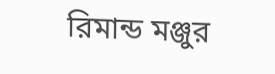রিমান্ড মঞ্জুর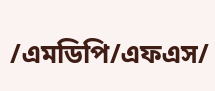/এমডিপি/এফএস/